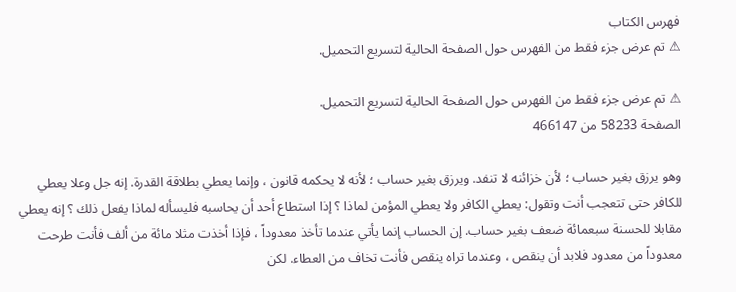فهرس الكتاب
⚠ تم عرض جزء فقط من الفهرس حول الصفحة الحالية لتسريع التحميل.

⚠ تم عرض جزء فقط من الفهرس حول الصفحة الحالية لتسريع التحميل.
الصفحة 58233 من 466147

وهو يرزق بغير حساب ؛ لأن خزائنه لا تنفد. ويرزق بغير حساب ؛ لأنه لا يحكمه قانون ، وإنما يعطي بطلاقة القدرة. إنه جل وعلا يعطي للكافر حتى تتعجب أنت وتقول: يعطي الكافر ولا يعطي المؤمن لماذا ؟ إذا استطاع أحد أن يحاسبه فليسأله لماذا يفعل ذلك ؟ إنه يعطي مقابلا للحسنة سبعمائة ضعف بغير حساب. إن الحساب إنما يأتي عندما تأخذ معدوداً ، فإذا أخذت مثلا مائة من ألف فأنت طرحت معدوداً من معدود فلابد أن ينقص ، وعندما تراه ينقص فأنت تخاف من العطاء. لكن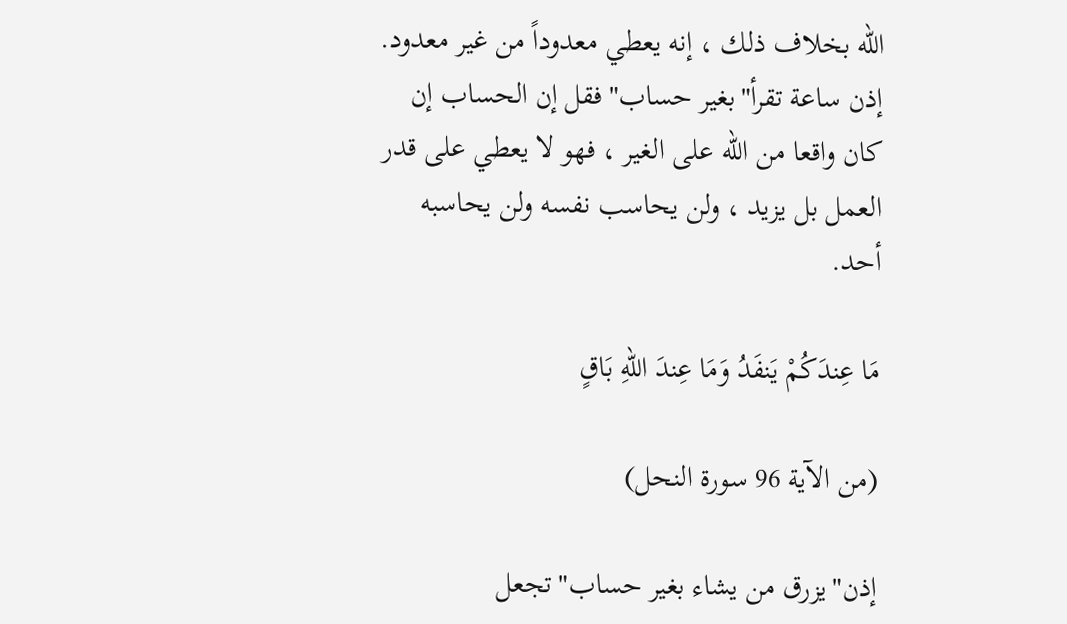الله بخلاف ذلك ، إنه يعطي معدوداً من غير معدود. إذن ساعة تقرأ"بغير حساب"فقل إن الحساب إن كان واقعا من الله على الغير ، فهو لا يعطي على قدر العمل بل يزيد ، ولن يحاسب نفسه ولن يحاسبه أحد.

مَا عِندَكُمْ يَنفَدُ وَمَا عِندَ اللّهِ بَاقٍ

(من الآية 96 سورة النحل)

إذن"يزرق من يشاء بغير حساب"تجعل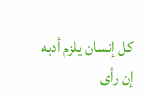كل إنسان يلزم أدبه إن رأى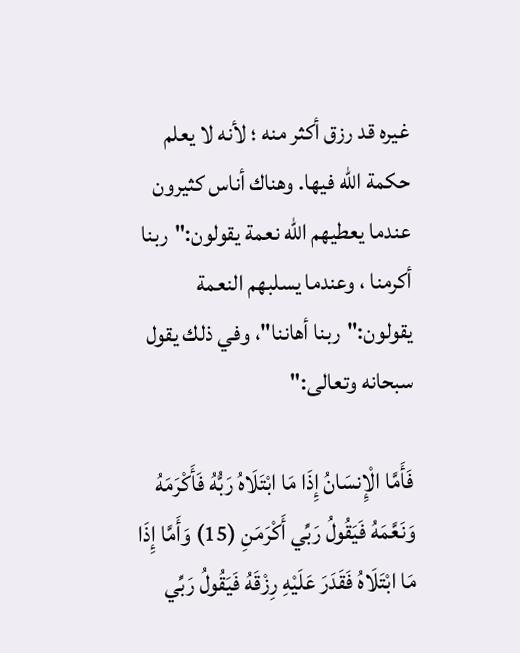غيره قد رزق أكثر منه ؛ لأنه لا يعلم حكمة الله فيها. وهناك أناس كثيرون عندما يعطيهم الله نعمة يقولون:"ربنا أكرمنا ، وعندما يسلبهم النعمة يقولون:"ربنا أهاننا"، وفي ذلك يقول سبحانه وتعالى:"

فَأَمَّا الْإِنسَانُ إِذَا مَا ابْتَلَاهُ رَبُّهُ فَأَكْرَمَهُ وَنَعَّمَهُ فَيَقُولُ رَبِّي أَكْرَمَنِ (15) وَأَمَّا إِذَا مَا ابْتَلَاهُ فَقَدَرَ عَلَيْهِ رِزْقَهُ فَيَقُولُ رَبِّي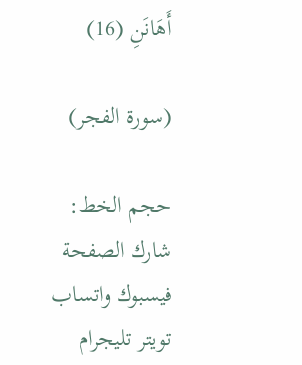أَهَانَنِ (16)

(سورة الفجر)

حجم الخط:
شارك الصفحة
فيسبوك واتساب تويتر تليجرام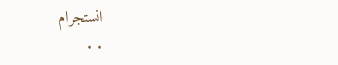انستجرام
. .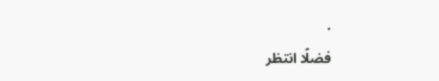.
فضلًا انتظر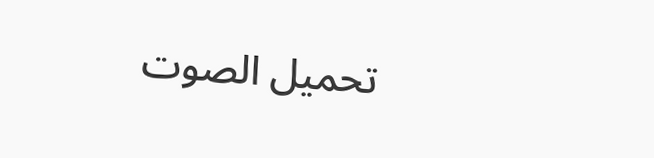تحميل الصوت